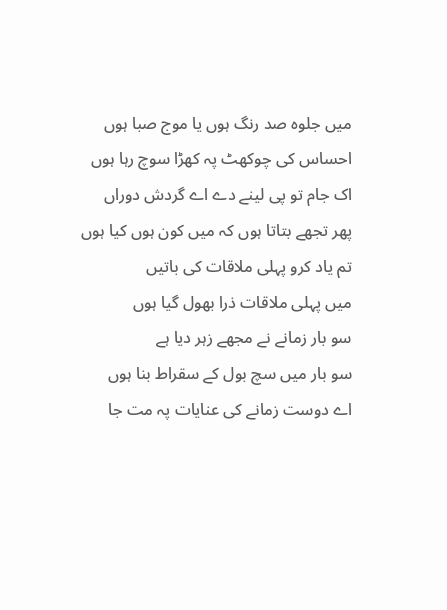میں جلوہ صد رنگ ہوں یا موج صبا ہوں
احساس کی چوکھٹ پہ کھڑا سوچ رہا ہوں
اک جام تو پی لینے دے اے گردش دوراں
پھر تجھے بتاتا ہوں کہ میں کون ہوں کیا ہوں
تم یاد کرو پہلی ملاقات کی باتیں
میں پہلی ملاقات ذرا بھول گیا ہوں
سو بار زمانے نے مجھے زہر دیا ہے
سو بار میں سچ بول کے سقراط بنا ہوں
اے دوست زمانے کی عنایات پہ مت جا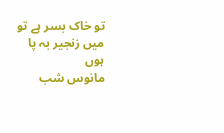تو خاک بسر ہے تو میں زنجیر بہ پا ہوں
مانوس شب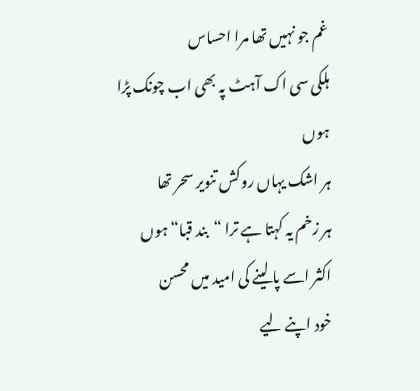غم جو نہیں تھا مرا احساس
ہلکی سی اک آہٹ پہ بھی اب چونک پڑا ہوں
ہر اشک یہاں روکش تنویر سحر تھا
ہر زخم یہ کہتا ہے ترا “بند قبا“ ہوں
اکثر اسے پا لینے کی امید میں محسن
خود اپنے لیے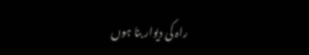راہ کی دیوار بنا ہوں